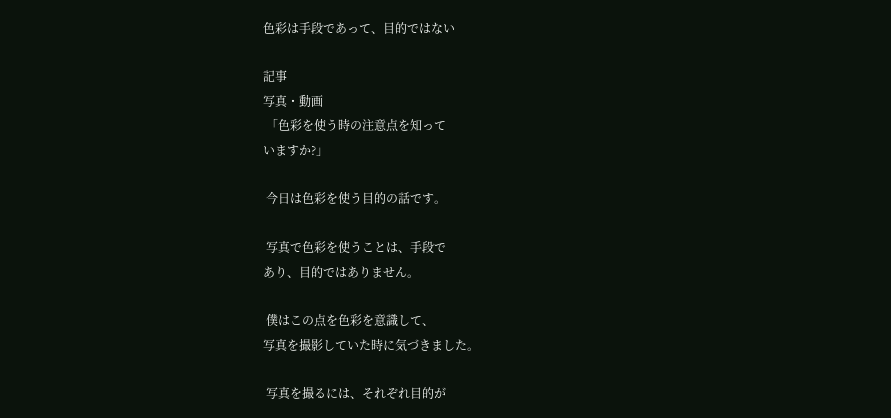色彩は手段であって、目的ではない

記事
写真・動画
 「色彩を使う時の注意点を知って
いますか?」

 今日は色彩を使う目的の話です。

 写真で色彩を使うことは、手段で
あり、目的ではありません。

 僕はこの点を色彩を意識して、
写真を撮影していた時に気づきました。

 写真を撮るには、それぞれ目的が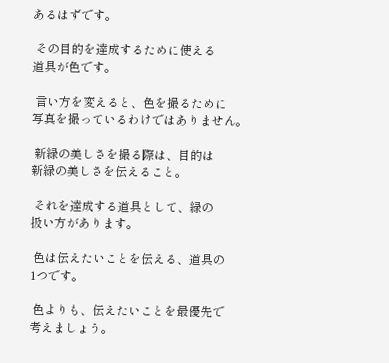あるはずです。

 その目的を達成するために使える
道具が色です。

 言い方を変えると、色を撮るために
写真を撮っているわけではありません。

 新緑の美しさを撮る際は、目的は
新緑の美しさを伝えること。

 それを達成する道具として、緑の
扱い方があります。

 色は伝えたいことを伝える、道具の
1つです。

 色よりも、伝えたいことを最優先で
考えましょう。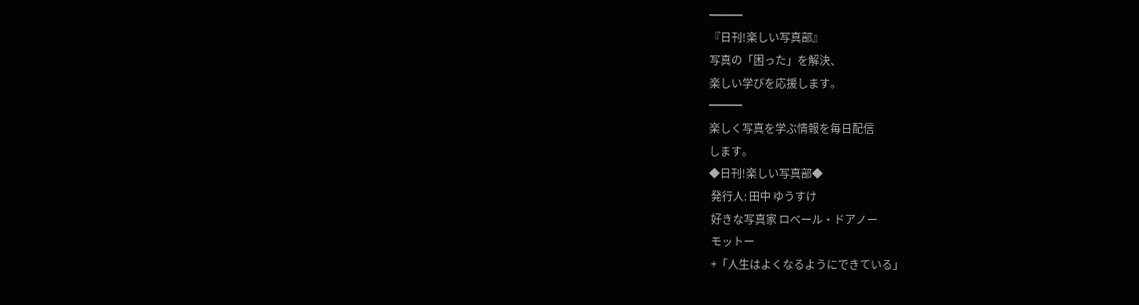━━━
『日刊!楽しい写真部』
写真の「困った」を解決、
楽しい学びを応援します。
━━━
楽しく写真を学ぶ情報を毎日配信
します。
◆日刊!楽しい写真部◆
 発行人: 田中 ゆうすけ
 好きな写真家 ロベール・ドアノー
 モットー
 +「人生はよくなるようにできている」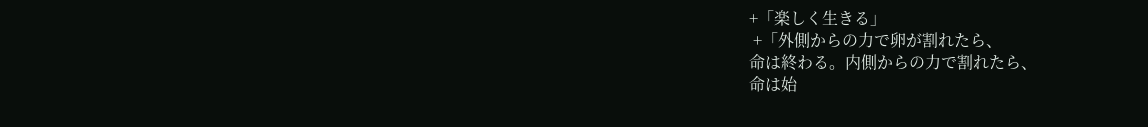+「楽しく生きる」
 +「外側からの力で卵が割れたら、
命は終わる。内側からの力で割れたら、
命は始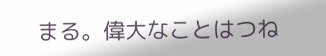まる。偉大なことはつね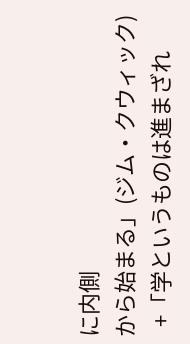に内側
から始まる」(ジム・クウィック)
  +「学というものは進まざれ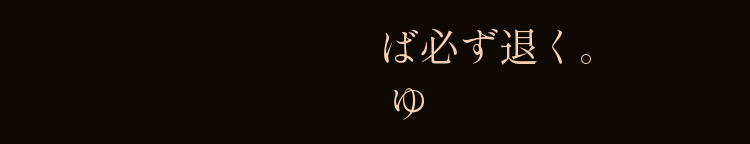ば必ず退く。
 ゆ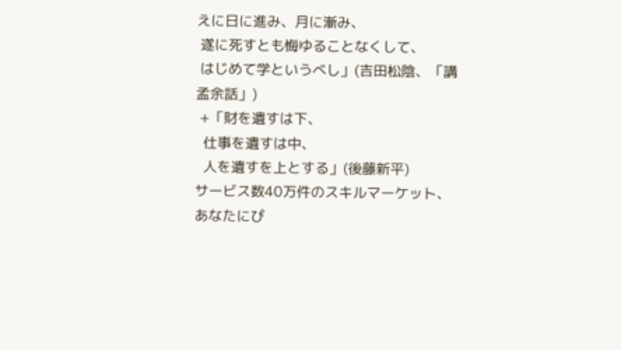えに日に進み、月に漸み、
 遂に死すとも悔ゆることなくして、
 はじめて学というべし」(吉田松陰、「講孟余話」)
 +「財を遺すは下、
  仕事を遺すは中、
  人を遺すを上とする」(後藤新平)
サービス数40万件のスキルマーケット、あなたにぴ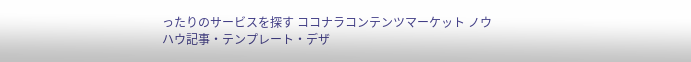ったりのサービスを探す ココナラコンテンツマーケット ノウハウ記事・テンプレート・デザ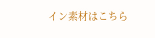イン素材はこちら